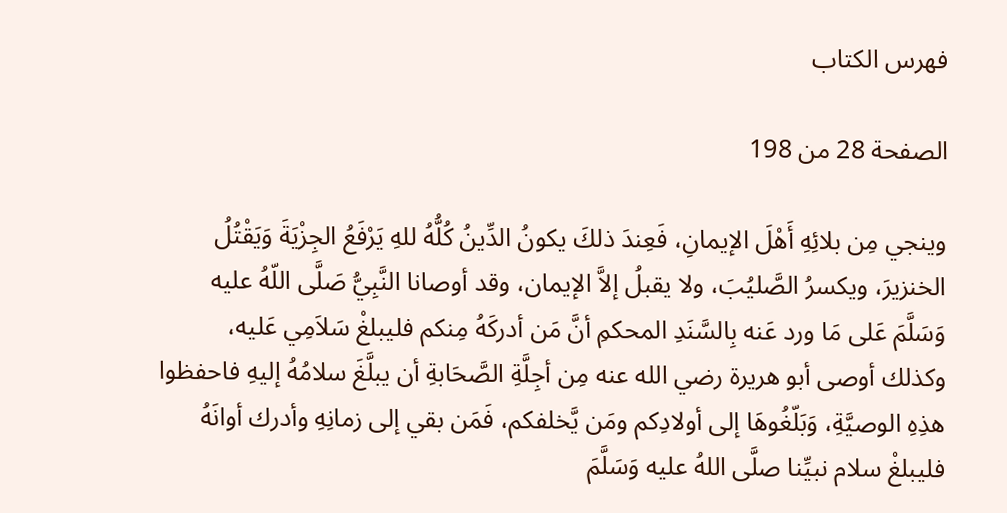فهرس الكتاب

الصفحة 28 من 198

وينجي مِن بلائِهِ أَهْلَ الإيمانِ، فَعِندَ ذلكَ يكونُ الدِّينُ كُلُّهُ للهِ يَرْفَعُ الجِزْيَةَ وَيَقْتُلُ الخنزيرَ، ويكسرُ الصَّليُبَ، ولا يقبلُ إلاَّ الإيمان، وقد أوصانا النَّبِيُّ صَلَّى اللّهُ عليه وَسَلَّمَ عَلى مَا ورد عَنه بِالسَّنَدِ المحكمِ أنَّ مَن أدركَهُ مِنكم فليبلغْ سَلاَمِي عَليه، وكذلك أوصى أبو هريرة رضي الله عنه مِن أجِلَّةِ الصَّحَابةِ أن يبلَّغَ سلامُهُ إليهِ فاحفظوا هذِهِ الوصيَّةِ، وَبَلّغُوهَا إلى أولادِكم ومَن يَّخلفكم، فَمَن بقي إلى زمانِهِ وأدرك أوانَهُ فليبلغْ سلام نبيِّنا صلَّى اللهُ عليه وَسَلَّمَ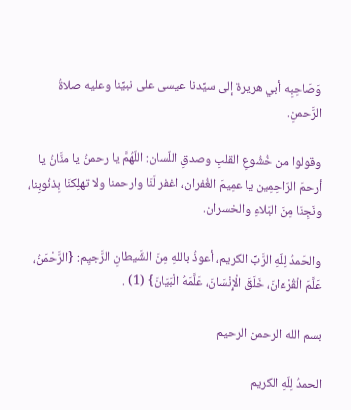وَصَاحِبِه أبي هريرة إلى سيِّدنا عيسى على نبيِّنا وعليه صلاةُ الرَّحمنِ.

وقولوا من خُشُوعِ القلبِ وصدقِ اللّسان: اللّهُمَّ يا رحمنُ يا منَّانُ يا أرحمَ الرّاحِمِين يا عمِيمَ الغُفران، اغفر لَنَا وارحمنا ولا تهلِكنَا بِذنُوبِنا، ونَجِنَا مِنَ البَلاءِ والخسران.

والحَمدُ لِلّهِ الرَّبِّ الكريم، أعوذُ باللهِ مِنَ الشَّيطانِ الرَّجيِم: {الرَّحْمَنُ، عَلَّمَ الْقُرْءَانَ، خَلَقَ الْإِنْسَانَ، عَلَّمَهُ الْبَيَانَ} (1) .

بسم الله الرحمن الرحيم

الحمدُ لِلّهِ الكريم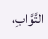التَّوَّابِ،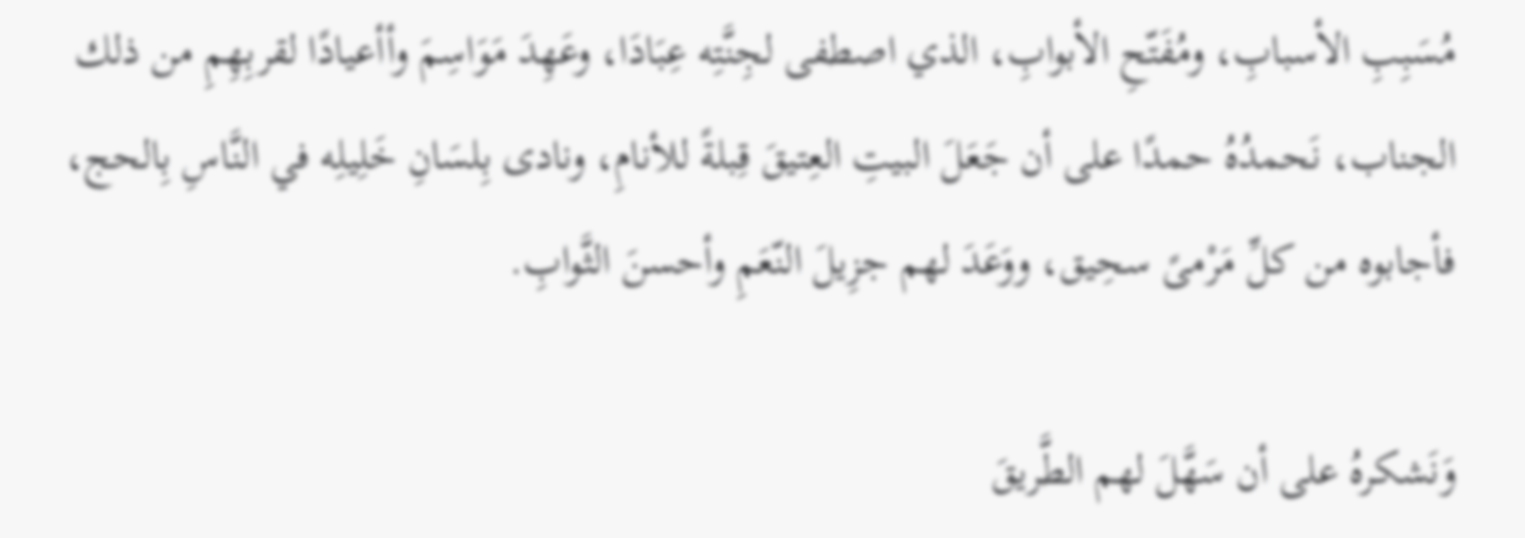مُسَبِبِ الأسبابِ، ومُفَتّحِ الأبوابِ، الذي اصطفى لجِنَّتِه عِبَادَا، وعَهِدَ مَوَاسِمَ وأأعيادًا لقربِهِمِ من ذلك الجناب، نَحمدُهُ حمدًا على أن جَعَلَ البيتِ العِتيقَ قِبلةً للأنامِ، ونادى بِلسَانِ خَلِيلِه في النَّاسِ بِالحج، فأجابوه من كلِّ مَرْمىً سحِيق، ووَعَدَ لهم جزِيلَ النّعَمِ وأحسنَ الثَّوابِ.

وَنَشكرهُ على أن سَهَّلَ لهم الطَّريقَ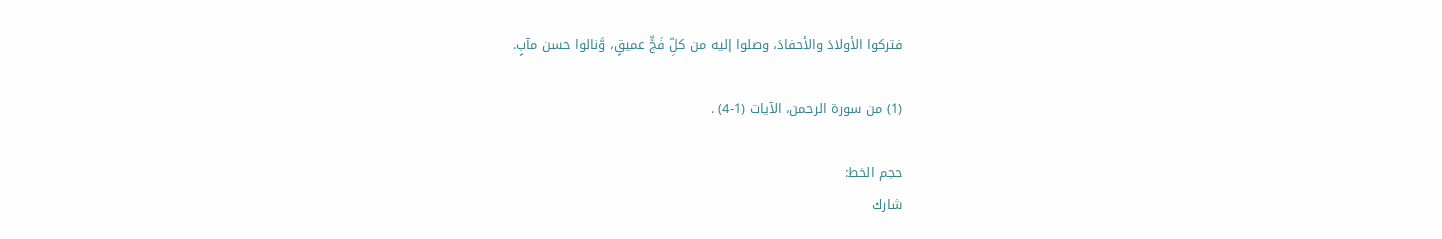فتركوا الأولادَ والأحفادَ، وصلوا إليه من كلِّ فَجٍّ عميقٍ، وَّنالوا حسن مآبٍ.

(1) من سورة الرحمن، الآيات (1-4) .

حجم الخط:
شارك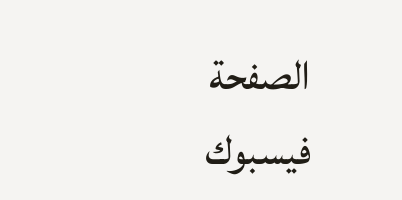الصفحة
فيسبوك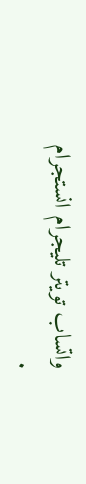واتساب تويتر تليجرام انستجرام
.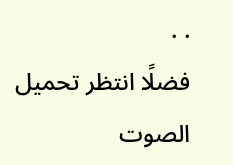. .
فضلًا انتظر تحميل الصوت